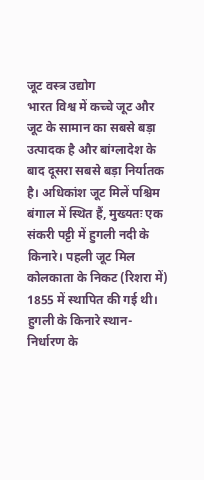जूट वस्त्र उद्योग
भारत विश्व में कच्चे जूट और जूट के सामान का सबसे बड़ा उत्पादक है और बांग्लादेश के बाद दूसरा सबसे बड़ा निर्यातक है। अधिकांश जूट मिलें पश्चिम बंगाल में स्थित हैं, मुख्यतः एक संकरी पट्टी में हुगली नदी के किनारे। पहली जूट मिल कोलकाता के निकट (रिशरा में) 1855 में स्थापित की गई थी।
हुगली के किनारे स्थान-निर्धारण के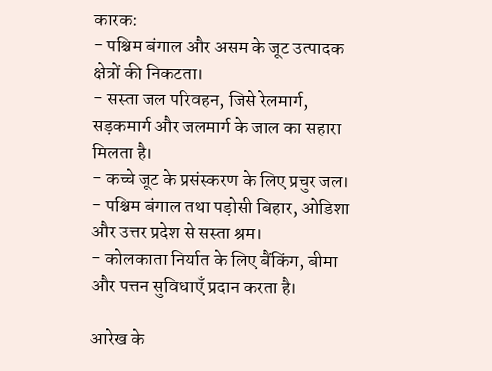कारक:
- पश्चिम बंगाल और असम के जूट उत्पादक क्षेत्रों की निकटता।
- सस्ता जल परिवहन, जिसे रेलमार्ग, सड़कमार्ग और जलमार्ग के जाल का सहारा मिलता है।
- कच्चे जूट के प्रसंस्करण के लिए प्रचुर जल।
- पश्चिम बंगाल तथा पड़ोसी बिहार, ओडिशा और उत्तर प्रदेश से सस्ता श्रम।
- कोलकाता निर्यात के लिए बैंकिंग, बीमा और पत्तन सुविधाएँ प्रदान करता है।

आरेख के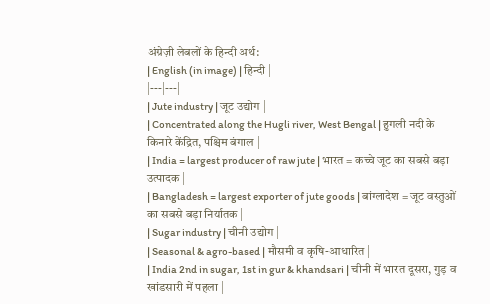अंग्रेज़ी लेबलों के हिन्दी अर्थ:
| English (in image) | हिन्दी |
|---|---|
| Jute industry | जूट उद्योग |
| Concentrated along the Hugli river, West Bengal | हुगली नदी के किनारे केंद्रित, पश्चिम बंगाल |
| India = largest producer of raw jute | भारत = कच्चे जूट का सबसे बड़ा उत्पादक |
| Bangladesh = largest exporter of jute goods | बांग्लादेश = जूट वस्तुओं का सबसे बड़ा निर्यातक |
| Sugar industry | चीनी उद्योग |
| Seasonal & agro-based | मौसमी व कृषि-आधारित |
| India 2nd in sugar, 1st in gur & khandsari | चीनी में भारत दूसरा, गुड़ व खांडसारी में पहला |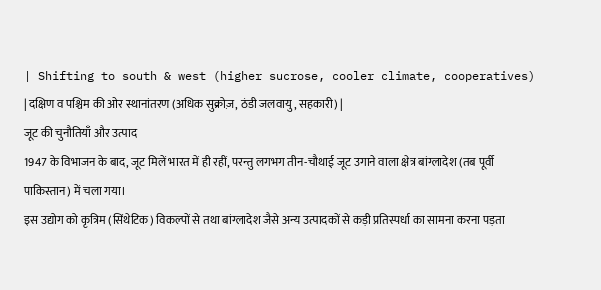| Shifting to south & west (higher sucrose, cooler climate, cooperatives) | दक्षिण व पश्चिम की ओर स्थानांतरण (अधिक सुक्रोज़, ठंडी जलवायु, सहकारी) |
जूट की चुनौतियाँ और उत्पाद
1947 के विभाजन के बाद, जूट मिलें भारत में ही रहीं, परन्तु लगभग तीन-चौथाई जूट उगाने वाला क्षेत्र बांग्लादेश (तब पूर्वी पाकिस्तान) में चला गया।
इस उद्योग को कृत्रिम (सिंथेटिक) विकल्पों से तथा बांग्लादेश जैसे अन्य उत्पादकों से कड़ी प्रतिस्पर्धा का सामना करना पड़ता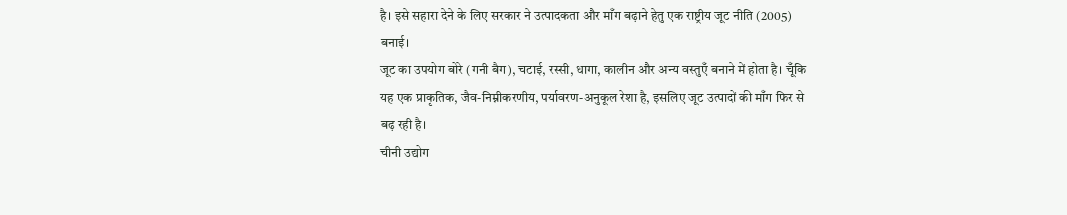है। इसे सहारा देने के लिए सरकार ने उत्पादकता और माँग बढ़ाने हेतु एक राष्ट्रीय जूट नीति (2005) बनाई।
जूट का उपयोग बोरे (गनी बैग), चटाई, रस्सी, धागा, कालीन और अन्य वस्तुएँ बनाने में होता है। चूँकि यह एक प्राकृतिक, जैव-निम्नीकरणीय, पर्यावरण-अनुकूल रेशा है, इसलिए जूट उत्पादों की माँग फिर से बढ़ रही है।
चीनी उद्योग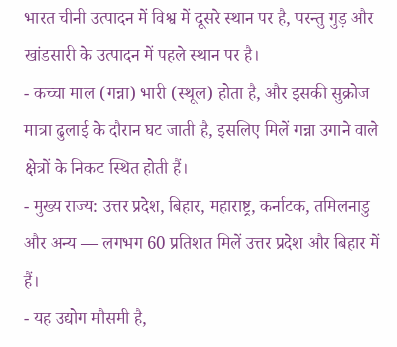भारत चीनी उत्पादन में विश्व में दूसरे स्थान पर है, परन्तु गुड़ और खांडसारी के उत्पादन में पहले स्थान पर है।
- कच्चा माल (गन्ना) भारी (स्थूल) होता है, और इसकी सुक्रोज मात्रा ढुलाई के दौरान घट जाती है, इसलिए मिलें गन्ना उगाने वाले क्षेत्रों के निकट स्थित होती हैं।
- मुख्य राज्य: उत्तर प्रदेश, बिहार, महाराष्ट्र, कर्नाटक, तमिलनाडु और अन्य — लगभग 60 प्रतिशत मिलें उत्तर प्रदेश और बिहार में हैं।
- यह उद्योग मौसमी है,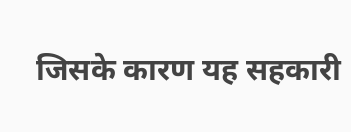जिसके कारण यह सहकारी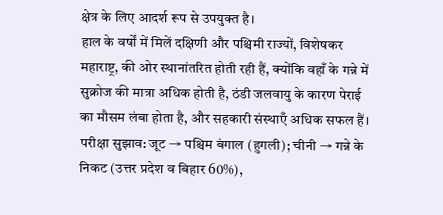क्षेत्र के लिए आदर्श रूप से उपयुक्त है।
हाल के वर्षों में मिलें दक्षिणी और पश्चिमी राज्यों, विशेषकर महाराष्ट्र, की ओर स्थानांतरित होती रही हैं, क्योंकि वहाँ के गन्ने में सुक्रोज की मात्रा अधिक होती है, ठंडी जलवायु के कारण पेराई का मौसम लंबा होता है, और सहकारी संस्थाएँ अधिक सफल हैं।
परीक्षा सुझाव: जूट → पश्चिम बंगाल (हुगली); चीनी → गन्ने के निकट (उत्तर प्रदेश व बिहार 60%),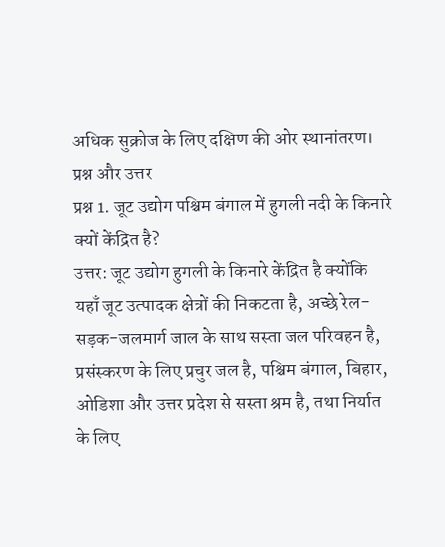अधिक सुक्रोज के लिए दक्षिण की ओर स्थानांतरण।
प्रश्न और उत्तर
प्रश्न 1. जूट उद्योग पश्चिम बंगाल में हुगली नदी के किनारे क्यों केंद्रित है?
उत्तर: जूट उद्योग हुगली के किनारे केंद्रित है क्योंकि यहाँ जूट उत्पादक क्षेत्रों की निकटता है, अच्छे रेल-सड़क-जलमार्ग जाल के साथ सस्ता जल परिवहन है, प्रसंस्करण के लिए प्रचुर जल है, पश्चिम बंगाल, बिहार, ओडिशा और उत्तर प्रदेश से सस्ता श्रम है, तथा निर्यात के लिए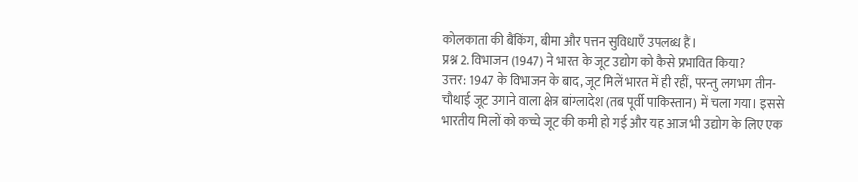कोलकाता की बैंकिंग, बीमा और पत्तन सुविधाएँ उपलब्ध हैं।
प्रश्न 2. विभाजन (1947) ने भारत के जूट उद्योग को कैसे प्रभावित किया?
उत्तर: 1947 के विभाजन के बाद, जूट मिलें भारत में ही रहीं, परन्तु लगभग तीन-चौथाई जूट उगाने वाला क्षेत्र बांग्लादेश (तब पूर्वी पाकिस्तान) में चला गया। इससे भारतीय मिलों को कच्चे जूट की कमी हो गई और यह आज भी उद्योग के लिए एक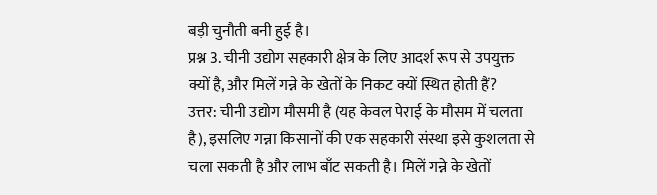बड़ी चुनौती बनी हुई है।
प्रश्न 3. चीनी उद्योग सहकारी क्षेत्र के लिए आदर्श रूप से उपयुक्त क्यों है, और मिलें गन्ने के खेतों के निकट क्यों स्थित होती हैं?
उत्तर: चीनी उद्योग मौसमी है (यह केवल पेराई के मौसम में चलता है), इसलिए गन्ना किसानों की एक सहकारी संस्था इसे कुशलता से चला सकती है और लाभ बाँट सकती है। मिलें गन्ने के खेतों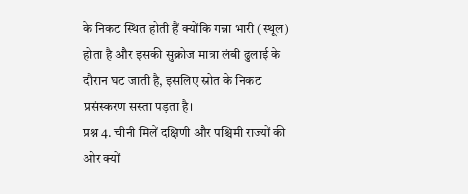के निकट स्थित होती हैं क्योंकि गन्ना भारी (स्थूल) होता है और इसकी सुक्रोज मात्रा लंबी ढुलाई के दौरान घट जाती है, इसलिए स्रोत के निकट प्रसंस्करण सस्ता पड़ता है।
प्रश्न 4. चीनी मिलें दक्षिणी और पश्चिमी राज्यों की ओर क्यों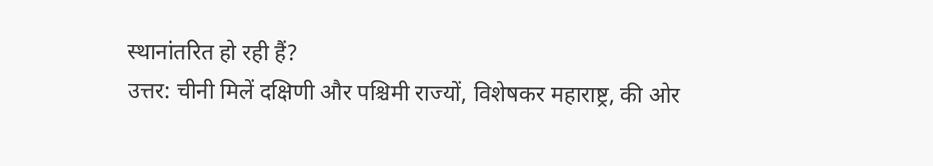स्थानांतरित हो रही हैं?
उत्तर: चीनी मिलें दक्षिणी और पश्चिमी राज्यों, विशेषकर महाराष्ट्र, की ओर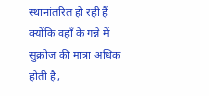स्थानांतरित हो रही हैं क्योंकि वहाँ के गन्ने में सुक्रोज की मात्रा अधिक होती है,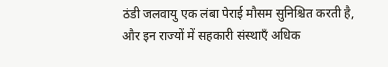ठंडी जलवायु एक लंबा पेराई मौसम सुनिश्चित करती है, और इन राज्यों में सहकारी संस्थाएँ अधिक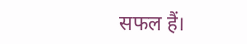सफल हैं।